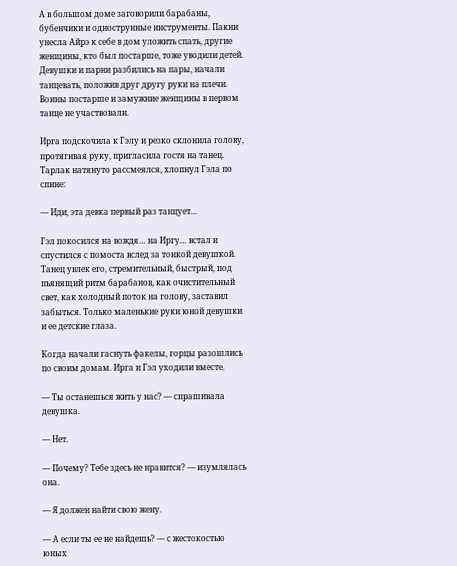А в большом доме заговорили барабаны, бубенчики и однострунные инструменты. Пакни унесла Айрэ к себе в дом уложить спать, другие женщины, кто был постарше, тоже уводили детей. Девушки и парни разбились на пары, начали танцевать, положив друг другу руки на плечи. Воины постарше и замужние женщины в первом танце не участвовали.

Ирга подскочила к Гэлу и резко склонила голову, протягивая руку, пригласила гостя на танец. Тарлак натянуто рассмеялся, хлопнул Гэла по спине:

— Иди, эта девка первый раз танцует…

Гэл покосился на вождя… на Иргу… встал и спустился с помоста вслед за тонкой девушкой. Танец увлек его, стремительный, быстрый, под пьянящий ритм барабанов, как очистительный свет, как холодный поток на голову, заставил забыться. Только маленькие руки юной девушки и ее детские глаза.

Когда начали гаснуть факелы, горцы разошлись по своим домам. Ирга и Гэл уходили вместе.

— Ты останешься жить у нас? — спрашивала девушка.

— Нет.

— Почему? Тебе здесь не нравится? — изумлялась она.

— Я должен найти свою жену.

— А если ты ее не найдешь? — с жестокостью юных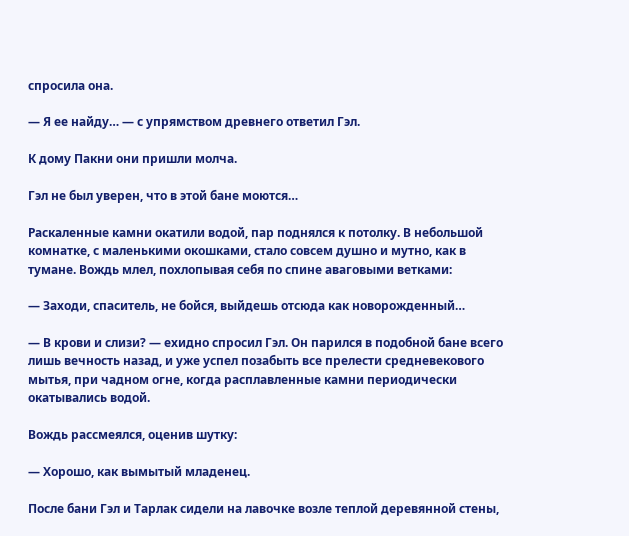спросила она.

— Я ее найду… — с упрямством древнего ответил Гэл.

К дому Пакни они пришли молча.

Гэл не был уверен, что в этой бане моются…

Раскаленные камни окатили водой, пар поднялся к потолку. В небольшой комнатке, с маленькими окошками, стало совсем душно и мутно, как в тумане. Вождь млел, похлопывая себя по спине аваговыми ветками:

— Заходи, спаситель, не бойся, выйдешь отсюда как новорожденный…

— В крови и слизи? — ехидно спросил Гэл. Он парился в подобной бане всего лишь вечность назад, и уже успел позабыть все прелести средневекового мытья, при чадном огне, когда расплавленные камни периодически окатывались водой.

Вождь рассмеялся, оценив шутку:

— Хорошо, как вымытый младенец.

После бани Гэл и Тарлак сидели на лавочке возле теплой деревянной стены,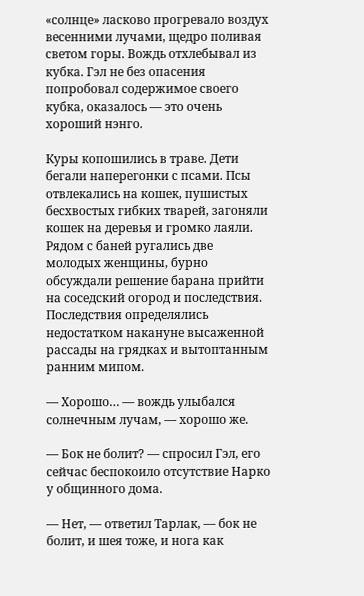«солнце» ласково прогревало воздух весенними лучами, щедро поливая светом горы. Вождь отхлебывал из кубка. Гэл не без опасения попробовал содержимое своего кубка, оказалось — это очень хороший нэнго.

Куры копошились в траве. Дети бегали наперегонки с псами. Псы отвлекались на кошек, пушистых бесхвостых гибких тварей, загоняли кошек на деревья и громко лаяли. Рядом с баней ругались две молодых женщины, бурно обсуждали решение барана прийти на соседский огород и последствия. Последствия определялись недостатком накануне высаженной рассады на грядках и вытоптанным ранним мипом.

— Хорошо… — вождь улыбался солнечным лучам, — хорошо же.

— Бок не болит? — спросил Гэл, его сейчас беспокоило отсутствие Нарко у общинного дома.

— Нет, — ответил Тарлак, — бок не болит, и шея тоже, и нога как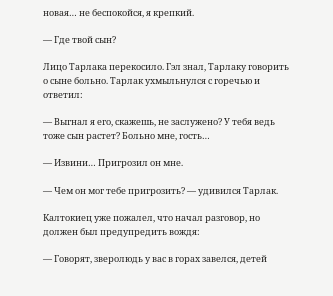новая… не беспокойся, я крепкий.

— Где твой сын?

Лицо Тарлака перекосило. Гэл знал, Тарлаку говорить о сыне больно. Тарлак ухмыльнулся с горечью и ответил:

— Выгнал я его, скажешь, не заслужено? У тебя ведь тоже сын растет? Больно мне, гость…

— Извини… Пригрозил он мне.

— Чем он мог тебе пригрозить? — удивился Тарлак.

Калтокиец уже пожалел, что начал разговор, но должен был предупредить вождя:

— Говорят, зверолюдь у вас в горах завелся, детей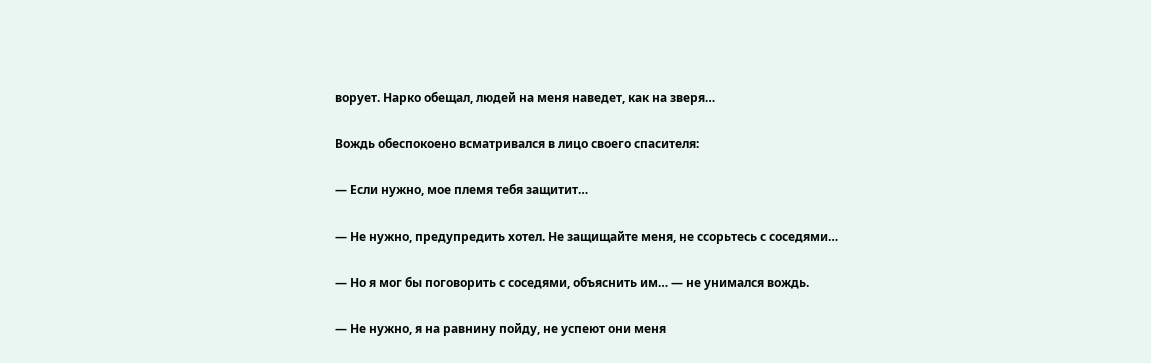ворует. Нарко обещал, людей на меня наведет, как на зверя…

Вождь обеспокоено всматривался в лицо своего спасителя:

— Если нужно, мое племя тебя защитит…

— Не нужно, предупредить хотел. Не защищайте меня, не ссорьтесь с соседями…

— Но я мог бы поговорить с соседями, объяснить им… — не унимался вождь.

— Не нужно, я на равнину пойду, не успеют они меня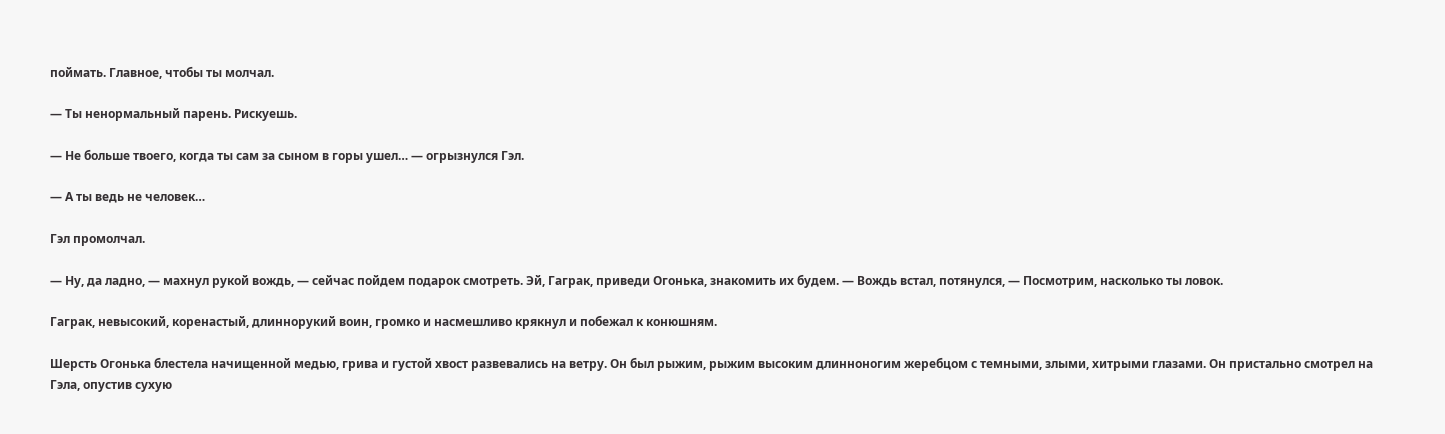поймать. Главное, чтобы ты молчал.

— Ты ненормальный парень. Рискуешь.

— Не больше твоего, когда ты сам за сыном в горы ушел… — огрызнулся Гэл.

— А ты ведь не человек…

Гэл промолчал.

— Ну, да ладно, — махнул рукой вождь, — сейчас пойдем подарок смотреть. Эй, Гаграк, приведи Огонька, знакомить их будем. — Вождь встал, потянулся, — Посмотрим, насколько ты ловок.

Гаграк, невысокий, коренастый, длиннорукий воин, громко и насмешливо крякнул и побежал к конюшням.

Шерсть Огонька блестела начищенной медью, грива и густой хвост развевались на ветру. Он был рыжим, рыжим высоким длинноногим жеребцом с темными, злыми, хитрыми глазами. Он пристально смотрел на Гэла, опустив сухую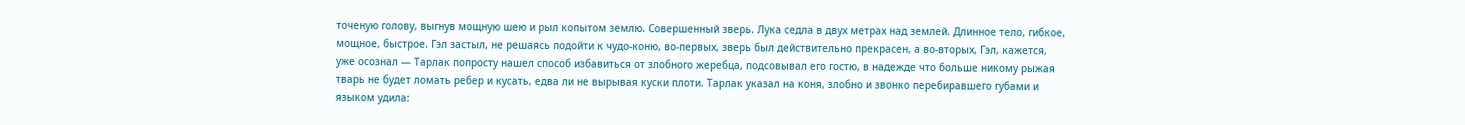точеную голову, выгнув мощную шею и рыл копытом землю. Совершенный зверь. Лука седла в двух метрах над землей. Длинное тело, гибкое, мощное, быстрое. Гэл застыл, не решаясь подойти к чудо-коню, во-первых, зверь был действительно прекрасен, а во-вторых, Гэл, кажется, уже осознал — Тарлак попросту нашел способ избавиться от злобного жеребца, подсовывал его гостю, в надежде что больше никому рыжая тварь не будет ломать ребер и кусать, едва ли не вырывая куски плоти. Тарлак указал на коня, злобно и звонко перебиравшего губами и языком удила: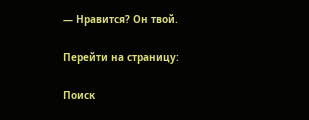— Нравится? Он твой.

Перейти на страницу:

Поиск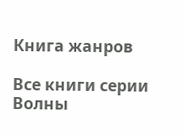Книга жанров

Все книги серии Волны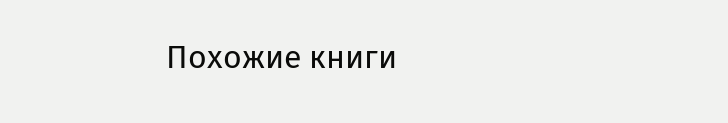Похожие книги